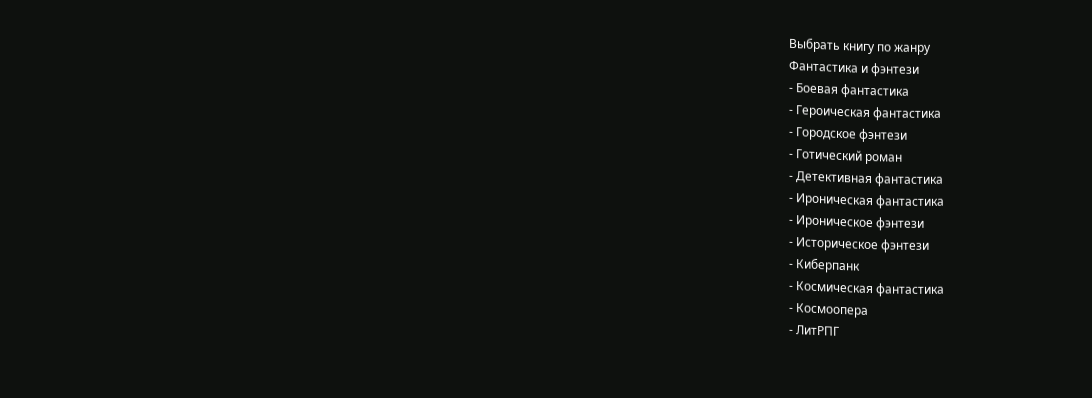Выбрать книгу по жанру
Фантастика и фэнтези
- Боевая фантастика
- Героическая фантастика
- Городское фэнтези
- Готический роман
- Детективная фантастика
- Ироническая фантастика
- Ироническое фэнтези
- Историческое фэнтези
- Киберпанк
- Космическая фантастика
- Космоопера
- ЛитРПГ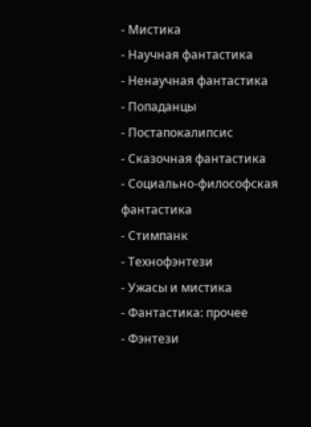- Мистика
- Научная фантастика
- Ненаучная фантастика
- Попаданцы
- Постапокалипсис
- Сказочная фантастика
- Социально-философская фантастика
- Стимпанк
- Технофэнтези
- Ужасы и мистика
- Фантастика: прочее
- Фэнтези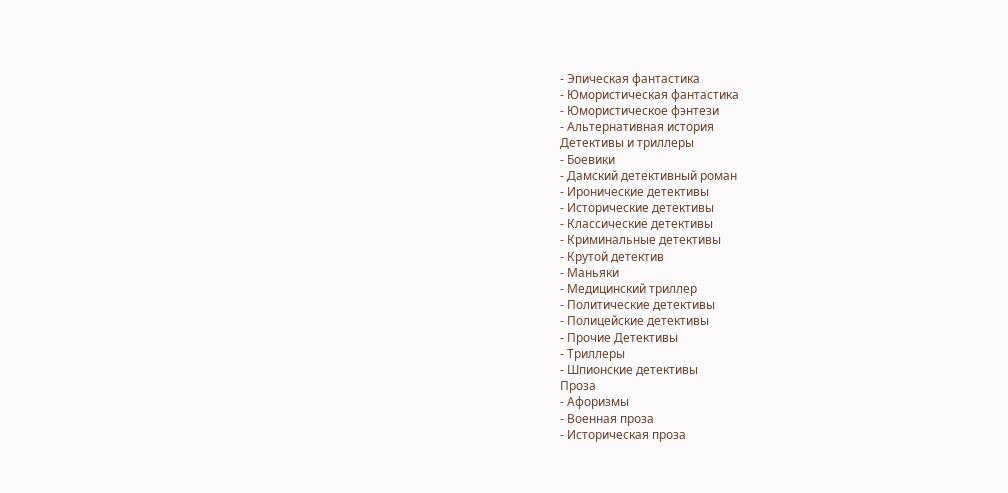- Эпическая фантастика
- Юмористическая фантастика
- Юмористическое фэнтези
- Альтернативная история
Детективы и триллеры
- Боевики
- Дамский детективный роман
- Иронические детективы
- Исторические детективы
- Классические детективы
- Криминальные детективы
- Крутой детектив
- Маньяки
- Медицинский триллер
- Политические детективы
- Полицейские детективы
- Прочие Детективы
- Триллеры
- Шпионские детективы
Проза
- Афоризмы
- Военная проза
- Историческая проза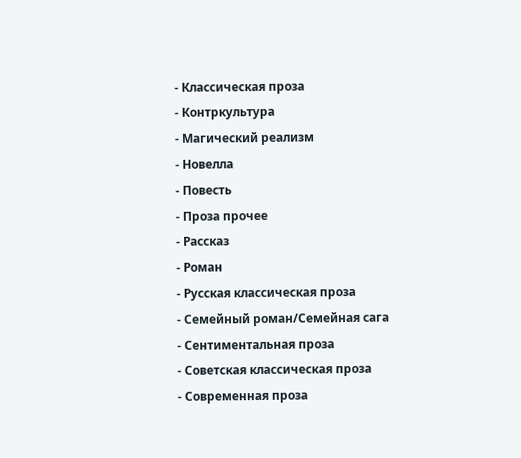- Классическая проза
- Контркультура
- Магический реализм
- Новелла
- Повесть
- Проза прочее
- Рассказ
- Роман
- Русская классическая проза
- Семейный роман/Семейная сага
- Сентиментальная проза
- Советская классическая проза
- Современная проза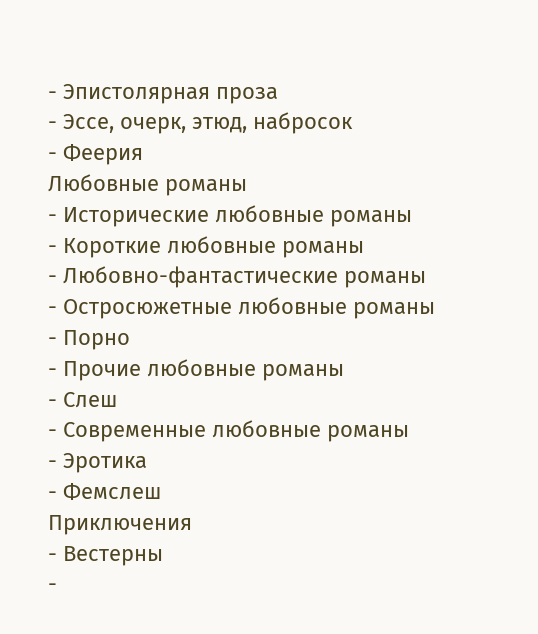- Эпистолярная проза
- Эссе, очерк, этюд, набросок
- Феерия
Любовные романы
- Исторические любовные романы
- Короткие любовные романы
- Любовно-фантастические романы
- Остросюжетные любовные романы
- Порно
- Прочие любовные романы
- Слеш
- Современные любовные романы
- Эротика
- Фемслеш
Приключения
- Вестерны
-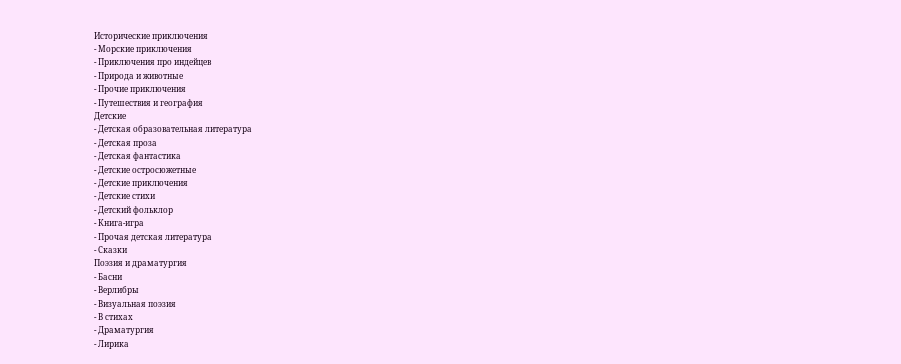Исторические приключения
- Морские приключения
- Приключения про индейцев
- Природа и животные
- Прочие приключения
- Путешествия и география
Детские
- Детская образовательная литература
- Детская проза
- Детская фантастика
- Детские остросюжетные
- Детские приключения
- Детские стихи
- Детский фольклор
- Книга-игра
- Прочая детская литература
- Сказки
Поэзия и драматургия
- Басни
- Верлибры
- Визуальная поэзия
- В стихах
- Драматургия
- Лирика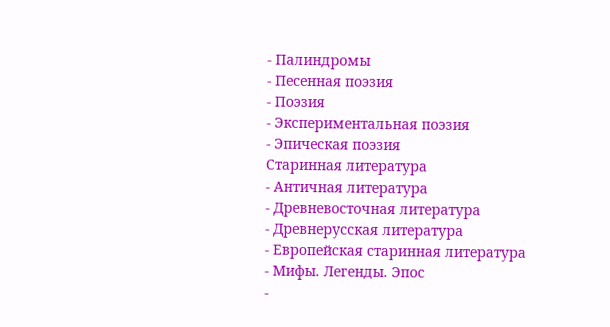- Палиндромы
- Песенная поэзия
- Поэзия
- Экспериментальная поэзия
- Эпическая поэзия
Старинная литература
- Античная литература
- Древневосточная литература
- Древнерусская литература
- Европейская старинная литература
- Мифы. Легенды. Эпос
-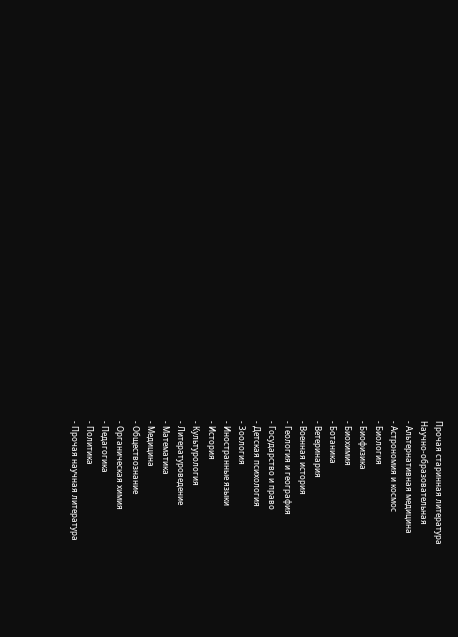Прочая старинная литература
Научно-образовательная
- Альтернативная медицина
- Астрономия и космос
- Биология
- Биофизика
- Биохимия
- Ботаника
- Ветеринария
- Военная история
- Геология и география
- Государство и право
- Детская психология
- Зоология
- Иностранные языки
- История
- Культурология
- Литературоведение
- Математика
- Медицина
- Обществознание
- Органическая химия
- Педагогика
- Политика
- Прочая научная литература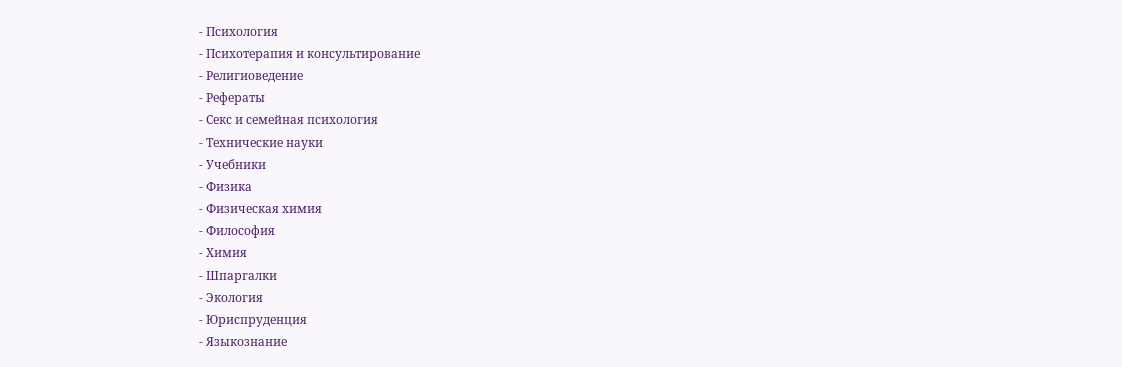- Психология
- Психотерапия и консультирование
- Религиоведение
- Рефераты
- Секс и семейная психология
- Технические науки
- Учебники
- Физика
- Физическая химия
- Философия
- Химия
- Шпаргалки
- Экология
- Юриспруденция
- Языкознание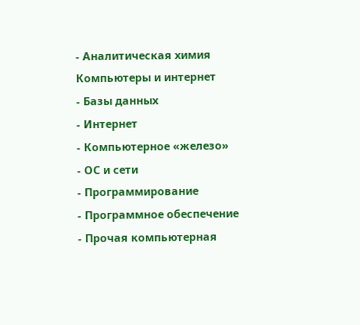- Аналитическая химия
Компьютеры и интернет
- Базы данных
- Интернет
- Компьютерное «железо»
- ОС и сети
- Программирование
- Программное обеспечение
- Прочая компьютерная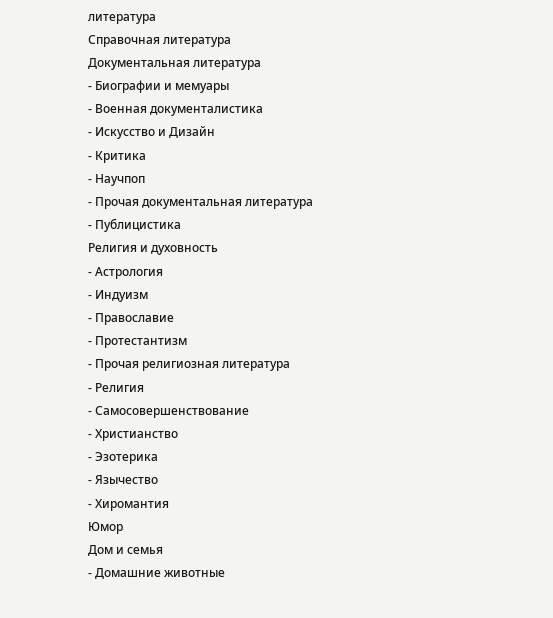литература
Справочная литература
Документальная литература
- Биографии и мемуары
- Военная документалистика
- Искусство и Дизайн
- Критика
- Научпоп
- Прочая документальная литература
- Публицистика
Религия и духовность
- Астрология
- Индуизм
- Православие
- Протестантизм
- Прочая религиозная литература
- Религия
- Самосовершенствование
- Христианство
- Эзотерика
- Язычество
- Хиромантия
Юмор
Дом и семья
- Домашние животные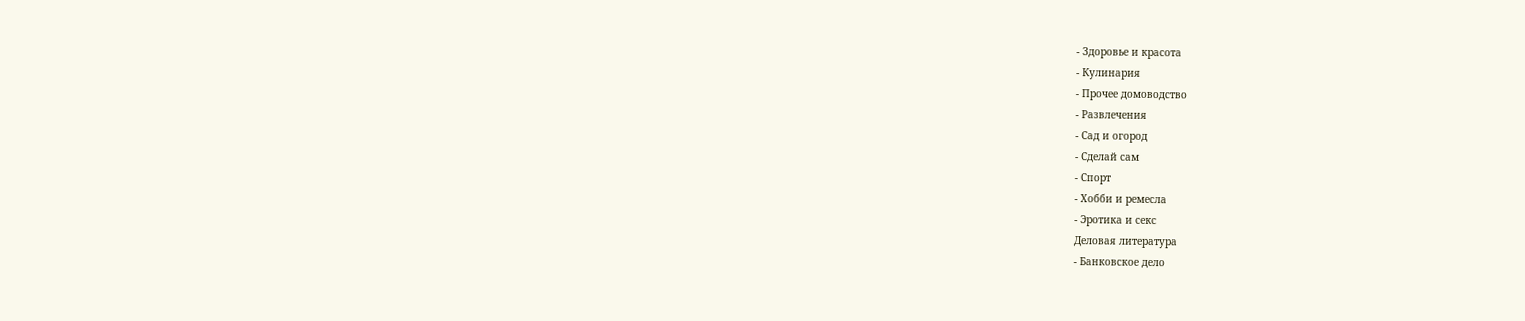- Здоровье и красота
- Кулинария
- Прочее домоводство
- Развлечения
- Сад и огород
- Сделай сам
- Спорт
- Хобби и ремесла
- Эротика и секс
Деловая литература
- Банковское дело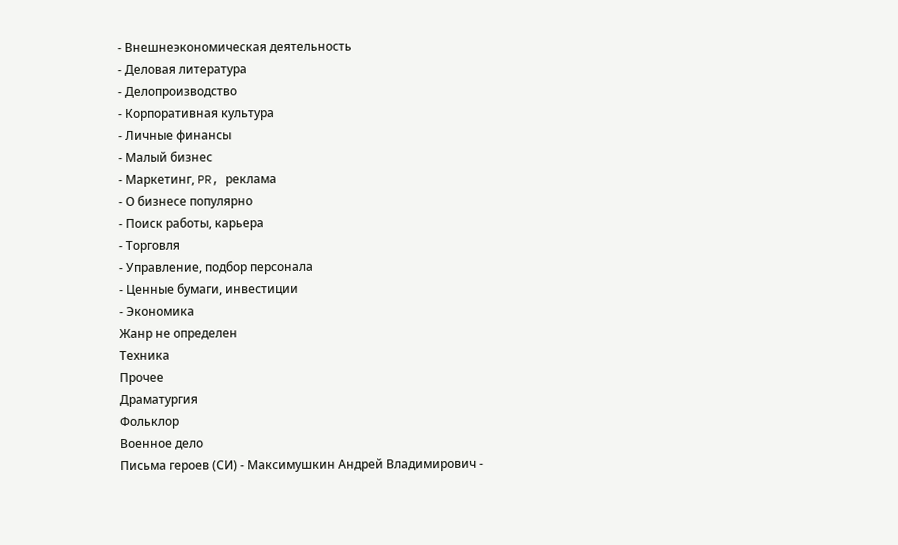- Внешнеэкономическая деятельность
- Деловая литература
- Делопроизводство
- Корпоративная культура
- Личные финансы
- Малый бизнес
- Маркетинг, PR, реклама
- О бизнесе популярно
- Поиск работы, карьера
- Торговля
- Управление, подбор персонала
- Ценные бумаги, инвестиции
- Экономика
Жанр не определен
Техника
Прочее
Драматургия
Фольклор
Военное дело
Письма героев (СИ) - Максимушкин Андрей Владимирович -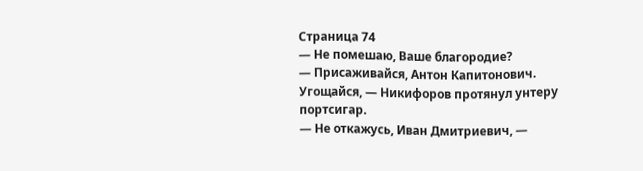Страница 74
— Не помешаю, Ваше благородие?
— Присаживайся, Антон Капитонович. Угощайся, — Никифоров протянул унтеру портсигар.
— Не откажусь, Иван Дмитриевич, —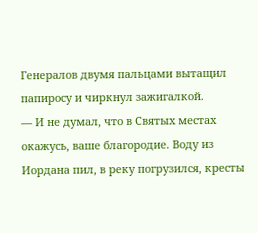Генералов двумя пальцами вытащил папиросу и чиркнул зажигалкой.
— И не думал, что в Святых местах окажусь, ваше благородие. Воду из Иордана пил, в реку погрузился, кресты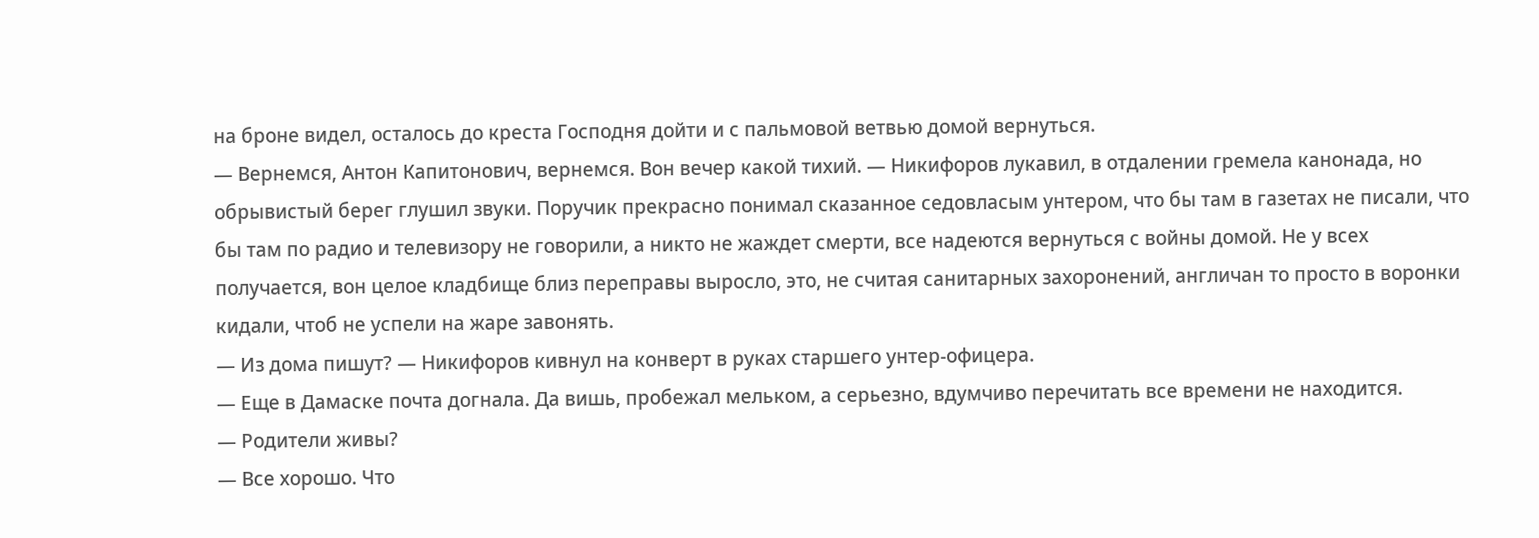на броне видел, осталось до креста Господня дойти и с пальмовой ветвью домой вернуться.
— Вернемся, Антон Капитонович, вернемся. Вон вечер какой тихий. — Никифоров лукавил, в отдалении гремела канонада, но обрывистый берег глушил звуки. Поручик прекрасно понимал сказанное седовласым унтером, что бы там в газетах не писали, что бы там по радио и телевизору не говорили, а никто не жаждет смерти, все надеются вернуться с войны домой. Не у всех получается, вон целое кладбище близ переправы выросло, это, не считая санитарных захоронений, англичан то просто в воронки кидали, чтоб не успели на жаре завонять.
— Из дома пишут? — Никифоров кивнул на конверт в руках старшего унтер-офицера.
— Еще в Дамаске почта догнала. Да вишь, пробежал мельком, а серьезно, вдумчиво перечитать все времени не находится.
— Родители живы?
— Все хорошо. Что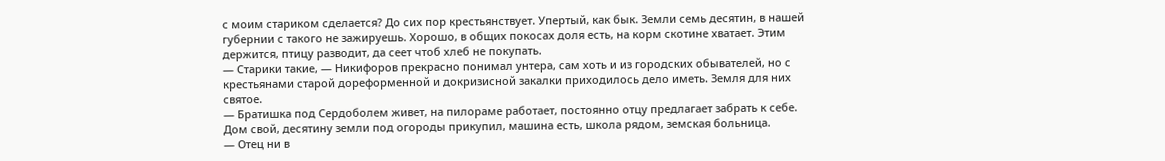с моим стариком сделается? До сих пор крестьянствует. Упертый, как бык. Земли семь десятин, в нашей губернии с такого не зажируешь. Хорошо, в общих покосах доля есть, на корм скотине хватает. Этим держится, птицу разводит, да сеет чтоб хлеб не покупать.
— Старики такие, — Никифоров прекрасно понимал унтера, сам хоть и из городских обывателей, но с крестьянами старой дореформенной и докризисной закалки приходилось дело иметь. Земля для них святое.
— Братишка под Сердоболем живет, на пилораме работает, постоянно отцу предлагает забрать к себе. Дом свой, десятину земли под огороды прикупил, машина есть, школа рядом, земская больница.
— Отец ни в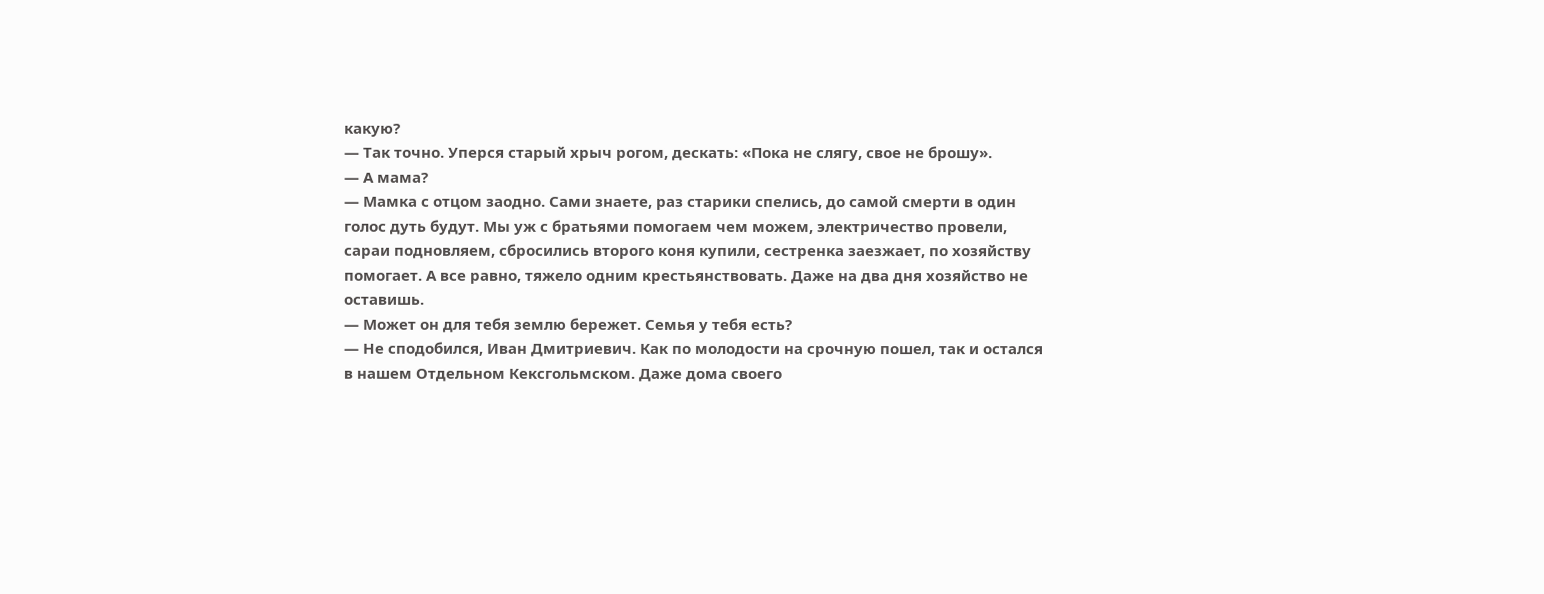какую?
— Так точно. Уперся старый хрыч рогом, дескать: «Пока не слягу, свое не брошу».
— А мама?
— Мамка с отцом заодно. Сами знаете, раз старики спелись, до самой смерти в один голос дуть будут. Мы уж с братьями помогаем чем можем, электричество провели, сараи подновляем, сбросились второго коня купили, сестренка заезжает, по хозяйству помогает. А все равно, тяжело одним крестьянствовать. Даже на два дня хозяйство не оставишь.
— Может он для тебя землю бережет. Семья у тебя есть?
— Не сподобился, Иван Дмитриевич. Как по молодости на срочную пошел, так и остался в нашем Отдельном Кексгольмском. Даже дома своего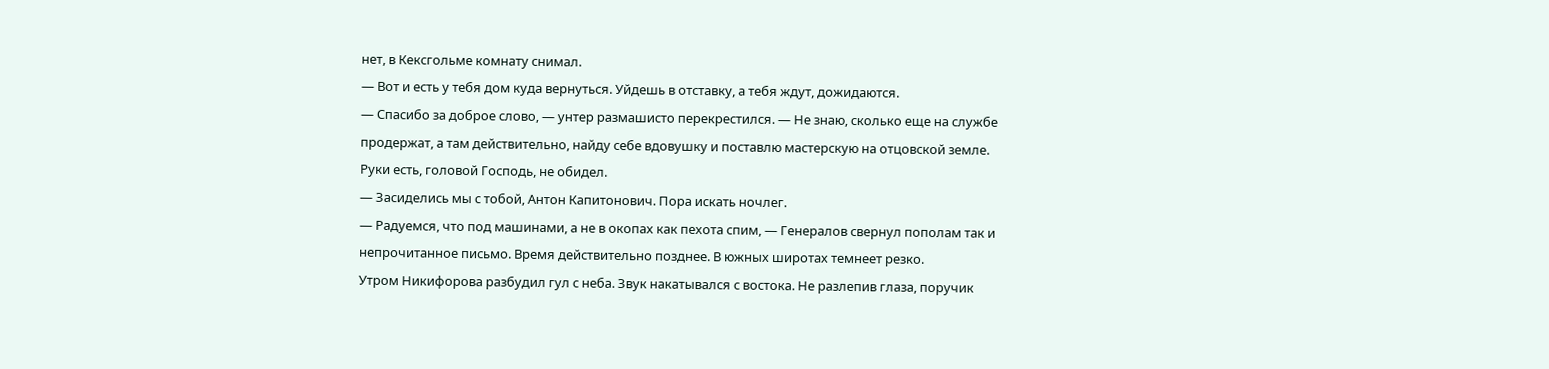нет, в Кексгольме комнату снимал.
— Вот и есть у тебя дом куда вернуться. Уйдешь в отставку, а тебя ждут, дожидаются.
— Спасибо за доброе слово, — унтер размашисто перекрестился. — Не знаю, сколько еще на службе продержат, а там действительно, найду себе вдовушку и поставлю мастерскую на отцовской земле. Руки есть, головой Господь, не обидел.
— Засиделись мы с тобой, Антон Капитонович. Пора искать ночлег.
— Радуемся, что под машинами, а не в окопах как пехота спим, — Генералов свернул пополам так и непрочитанное письмо. Время действительно позднее. В южных широтах темнеет резко.
Утром Никифорова разбудил гул с неба. Звук накатывался с востока. Не разлепив глаза, поручик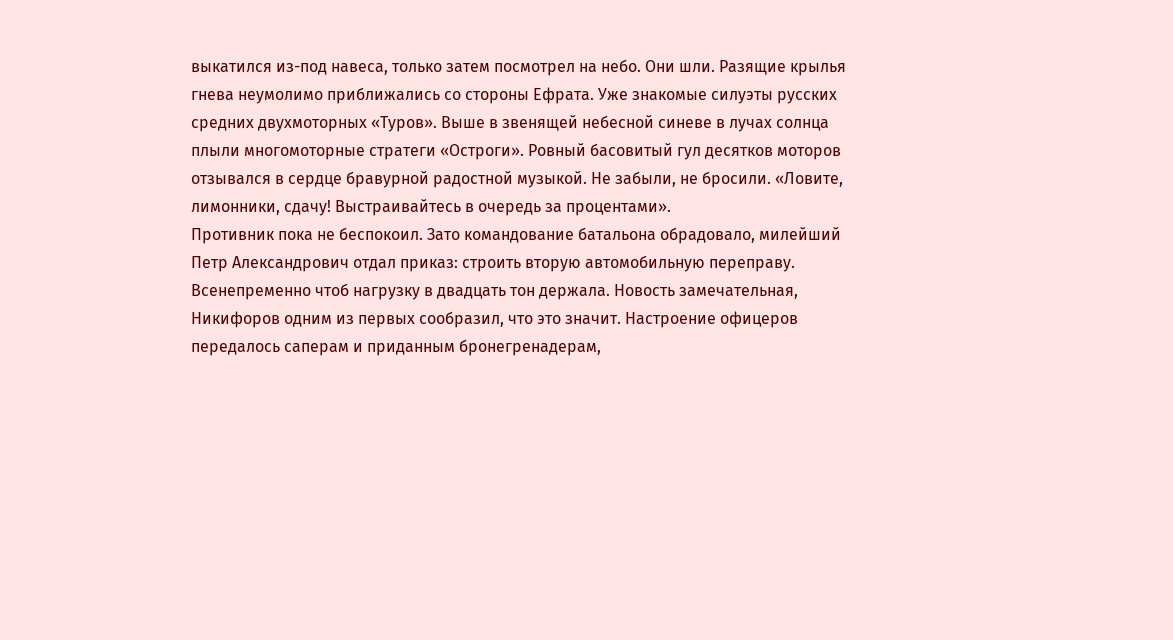выкатился из-под навеса, только затем посмотрел на небо. Они шли. Разящие крылья гнева неумолимо приближались со стороны Ефрата. Уже знакомые силуэты русских средних двухмоторных «Туров». Выше в звенящей небесной синеве в лучах солнца плыли многомоторные стратеги «Остроги». Ровный басовитый гул десятков моторов отзывался в сердце бравурной радостной музыкой. Не забыли, не бросили. «Ловите, лимонники, сдачу! Выстраивайтесь в очередь за процентами».
Противник пока не беспокоил. Зато командование батальона обрадовало, милейший Петр Александрович отдал приказ: строить вторую автомобильную переправу. Всенепременно чтоб нагрузку в двадцать тон держала. Новость замечательная, Никифоров одним из первых сообразил, что это значит. Настроение офицеров передалось саперам и приданным бронегренадерам,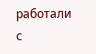работали с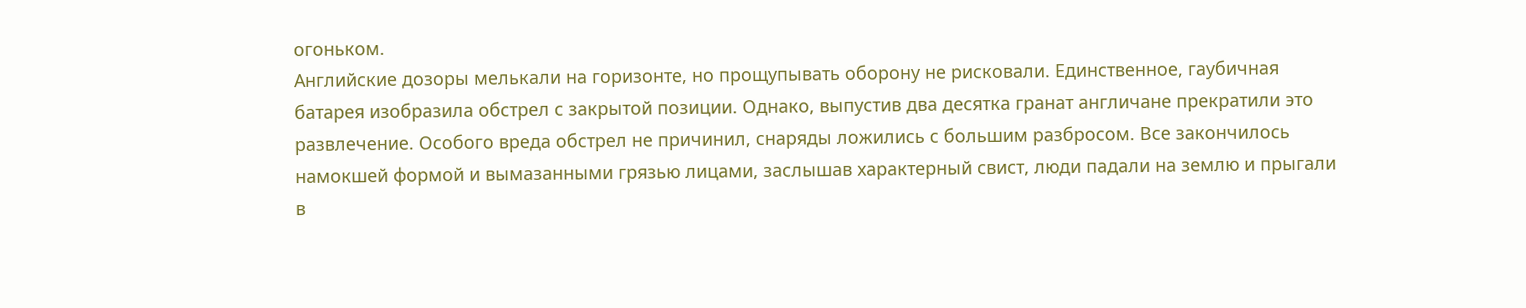огоньком.
Английские дозоры мелькали на горизонте, но прощупывать оборону не рисковали. Единственное, гаубичная батарея изобразила обстрел с закрытой позиции. Однако, выпустив два десятка гранат англичане прекратили это развлечение. Особого вреда обстрел не причинил, снаряды ложились с большим разбросом. Все закончилось намокшей формой и вымазанными грязью лицами, заслышав характерный свист, люди падали на землю и прыгали в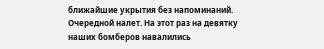ближайшие укрытия без напоминаний.
Очередной налет. На этот раз на девятку наших бомберов навалились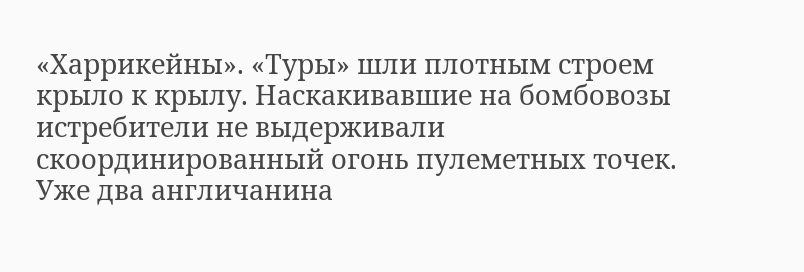«Харрикейны». «Туры» шли плотным строем крыло к крылу. Наскакивавшие на бомбовозы истребители не выдерживали скоординированный огонь пулеметных точек. Уже два англичанина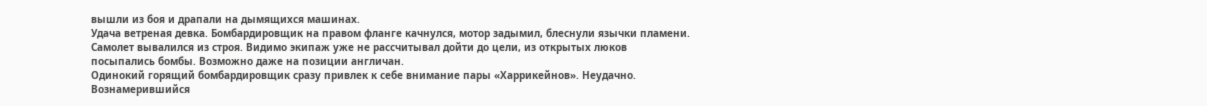вышли из боя и драпали на дымящихся машинах.
Удача ветреная девка. Бомбардировщик на правом фланге качнулся, мотор задымил, блеснули язычки пламени. Самолет вывалился из строя. Видимо экипаж уже не рассчитывал дойти до цели, из открытых люков посыпались бомбы. Возможно даже на позиции англичан.
Одинокий горящий бомбардировщик сразу привлек к себе внимание пары «Харрикейнов». Неудачно. Вознамерившийся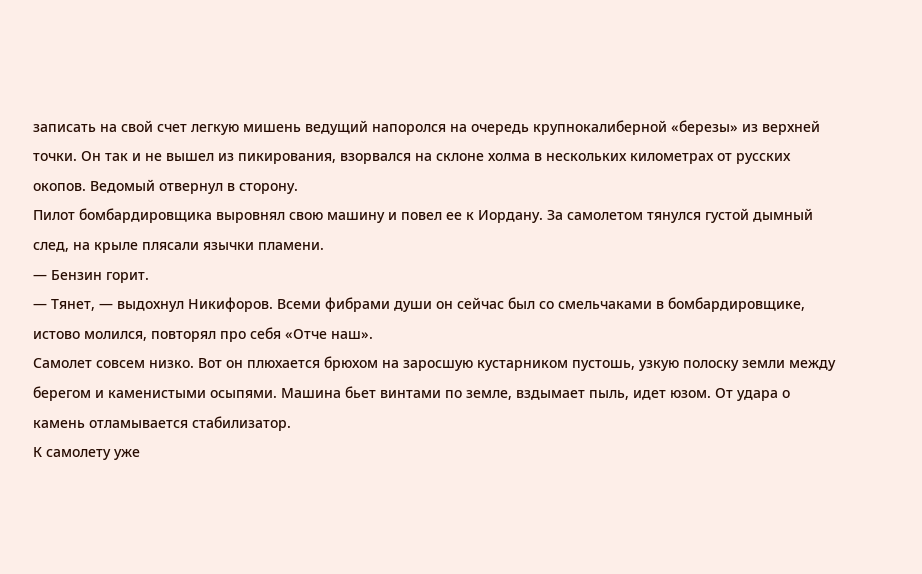записать на свой счет легкую мишень ведущий напоролся на очередь крупнокалиберной «березы» из верхней точки. Он так и не вышел из пикирования, взорвался на склоне холма в нескольких километрах от русских окопов. Ведомый отвернул в сторону.
Пилот бомбардировщика выровнял свою машину и повел ее к Иордану. За самолетом тянулся густой дымный след, на крыле плясали язычки пламени.
— Бензин горит.
— Тянет, — выдохнул Никифоров. Всеми фибрами души он сейчас был со смельчаками в бомбардировщике, истово молился, повторял про себя «Отче наш».
Самолет совсем низко. Вот он плюхается брюхом на заросшую кустарником пустошь, узкую полоску земли между берегом и каменистыми осыпями. Машина бьет винтами по земле, вздымает пыль, идет юзом. От удара о камень отламывается стабилизатор.
К самолету уже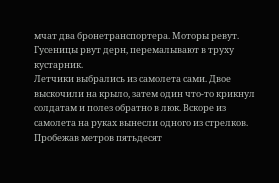мчат два бронетранспортера. Моторы ревут. Гусеницы рвут дерн, перемалывают в труху кустарник.
Летчики выбрались из самолета сами. Двое выскочили на крыло, затем один что-то крикнул солдатам и полез обратно в люк. Вскоре из самолета на руках вынесли одного из стрелков. Пробежав метров пятьдесят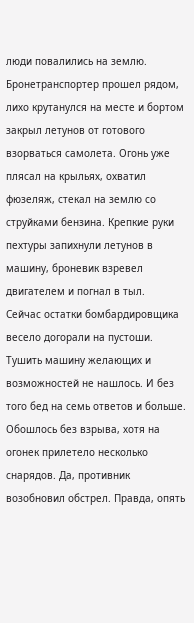люди повалились на землю. Бронетранспортер прошел рядом, лихо крутанулся на месте и бортом закрыл летунов от готового взорваться самолета. Огонь уже плясал на крыльях, охватил фюзеляж, стекал на землю со струйками бензина. Крепкие руки пехтуры запихнули летунов в машину, броневик взревел двигателем и погнал в тыл.
Сейчас остатки бомбардировщика весело догорали на пустоши. Тушить машину желающих и возможностей не нашлось. И без того бед на семь ответов и больше. Обошлось без взрыва, хотя на огонек прилетело несколько снарядов. Да, противник возобновил обстрел. Правда, опять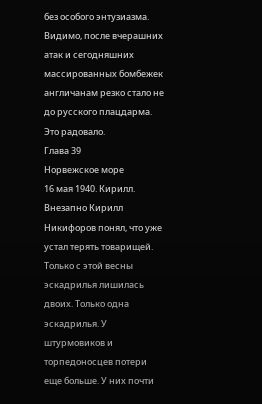без особого энтузиазма. Видимо, после вчерашних атак и сегодняшних массированных бомбежек англичанам резко стало не до русского плацдарма. Это радовало.
Глава 39
Норвежское море
16 мая 1940. Кирилл.
Внезапно Кирилл Никифоров понял, что уже устал терять товарищей. Только с этой весны эскадрилья лишилась двоих. Только одна эскадрилья. У штурмовиков и торпедоносцев потери еще больше. У них почти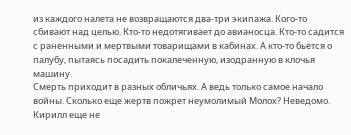из каждого налета не возвращаются два-три экипажа. Кого-то сбивают над целью. Кто-то недотягивает до авианосца. Кто-то садится с раненными и мертвыми товарищами в кабинах. А кто-то бьется о палубу, пытаясь посадить покалеченную, изодранную в клочья машину.
Смерть приходит в разных обличьях. А ведь только самое начало войны. Сколько еще жертв пожрет неумолимый Молох? Неведомо. Кирилл еще не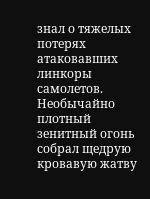знал о тяжелых потерях атаковавших линкоры самолетов. Необычайно плотный зенитный огонь собрал щедрую кровавую жатву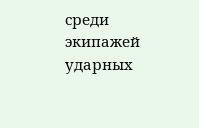среди экипажей ударных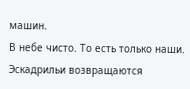машин.
В небе чисто. То есть только наши. Эскадрильи возвращаются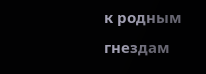к родным гнездам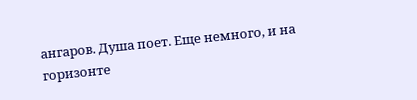ангаров. Душа поет. Еще немного, и на горизонте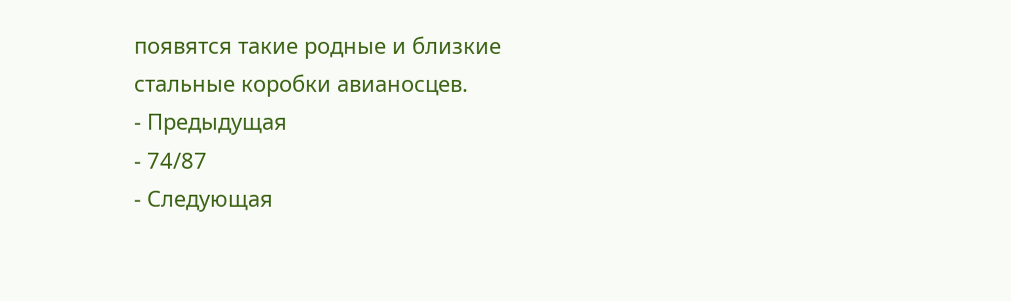появятся такие родные и близкие стальные коробки авианосцев.
- Предыдущая
- 74/87
- Следующая